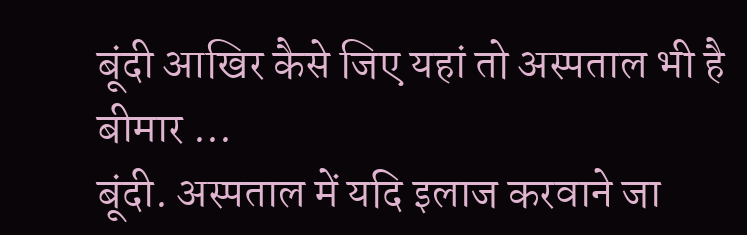बूंदी आखिर कैसे जिए यहां तो अस्पताल भी है बीमार ...
बूंदी. अस्पताल में यदि इलाज करवाने जा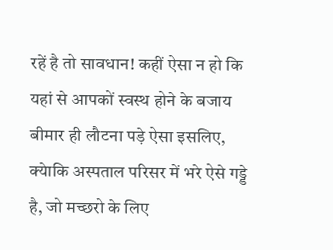रहें है तो सावधान! कहीं ऐसा न हो कि यहां से आपकों स्वस्थ होने के बजाय बीमार ही लौटना पड़े ऐसा इसलिए, क्येाकि अस्पताल परिसर में भरे ऐसे गड्डे है, जो मच्छरो के लिए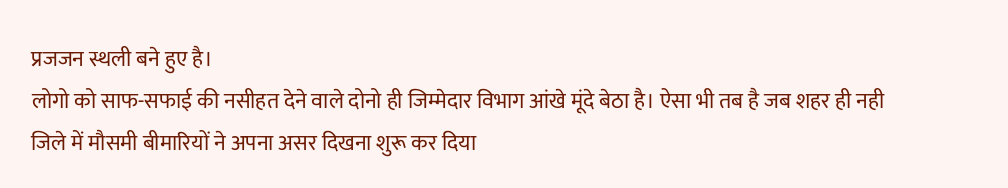प्रजजन स्थली बने हुए है।
लोगो को साफ-सफाई की नसीहत देने वाले दोनो ही जिम्मेदार विभाग आंखे मूंदे बेठा है। ऐसा भी तब है जब शहर ही नही जिले में मौसमी बीमारियों ने अपना असर दिखना शुरू कर दिया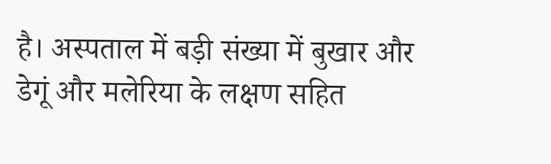है। अस्पताल में बड़ी संख्या में बुखार और डेगूं और मलेरिया के लक्षण सहित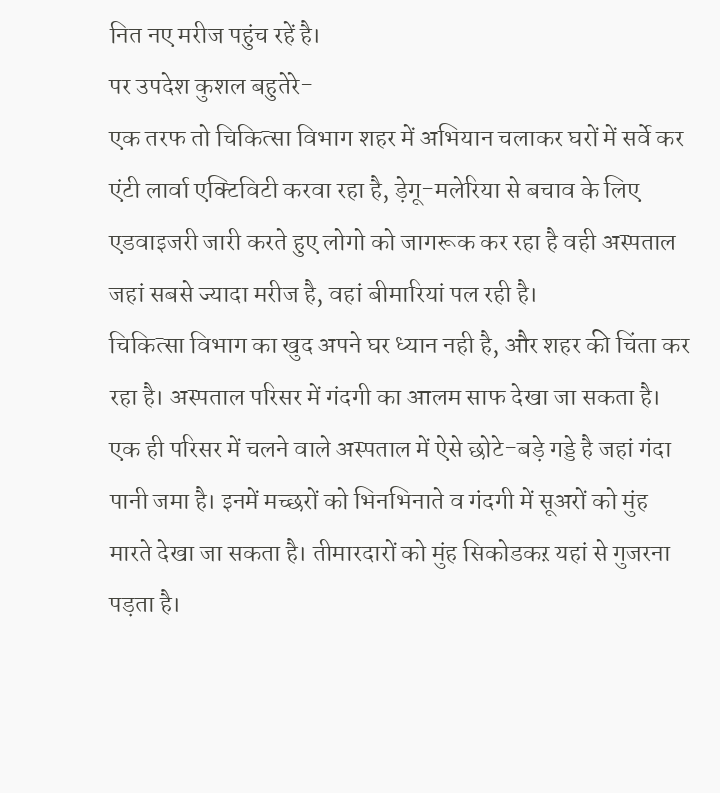नित नए मरीज पहुंच रहें है।
पर उपदेश कुशल बहुतेरे-
एक तरफ तो चिकित्सा विभाग शहर में अभियान चलाकर घरों में सर्वे कर एंटी लार्वा एक्टिविटी करवा रहा है, ड़ेगू-मलेरिया से बचाव के लिए एडवाइजरी जारी करते हुए लोगो को जागरूक कर रहा है वही अस्पताल जहां सबसे ज्यादा मरीज है, वहां बीमारियां पल रही है।
चिकित्सा विभाग का खुद अपने घर ध्यान नही है, और शहर की चिंता कर रहा है। अस्पताल परिसर में गंदगी का आलम साफ देखा जा सकता है।
एक ही परिसर में चलने वाले अस्पताल में ऐसे छोटे-बड़े गड्डे है जहां गंदा पानी जमा है। इनमें मच्छरों को भिनभिनाते व गंदगी में सूअरों को मुंह मारते देखा जा सकता है। तीमारदारों को मुंह सिकोडकऱ यहां से गुजरना पड़ता है।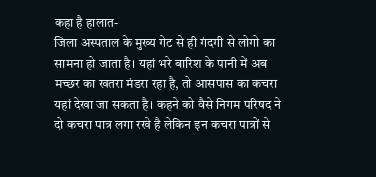कहा है हालात-
जिला अस्पताल के मुख्य गेट से ही गंदगी से लोगो का सामना हो जाता है। यहां भरे बारिश के पानी में अब मच्छर का खतरा मंडरा रहा है, तो आसपास का कचरा यहां देखा जा सकता है। कहने को वैसे निगम परिषद ने दो कचरा पात्र लगा रखे है लेकिन इन कचरा पात्रों से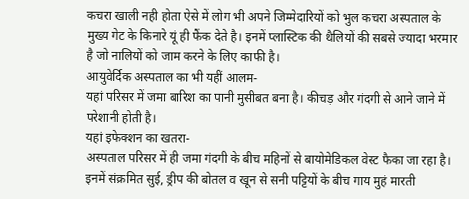कचरा खाली नही होता ऐसे में लोग भी अपने जिम्मेदारियों को भुल कचरा अस्पताल के मुख्य गेट के किनारे यूं ही फैंक देते है। इनमें प्लास्टिक की थैलियों की सबसे ज्यादा भरमार है जो नालियों को जाम करने के लिए काफी है।
आयुवेर्दिक अस्पताल का भी यहीं आलम-
यहां परिसर में जमा बारिश का पानी मुसीबत बना है। कीचड़ और गंदगी से आने जाने में परेशानी होती है।
यहां इफेक्शन का खतरा-
अस्पताल परिसर में ही जमा गंदगी के बीच महिनों से बायोमेडिकल वेस्ट फैका जा रहा है। इनमें संक्रमित सुई, ड्रीप की बोतल व खून से सनी पट्टियों के बीच गाय मुहं मारती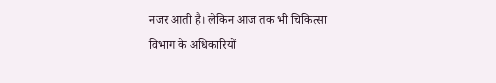नजर आती है। लेकिन आज तक भी चिकित्सा विभाग के अधिकारियों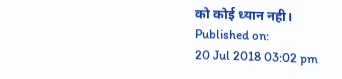को कोई ध्यान नही।
Published on:
20 Jul 2018 03:02 pm